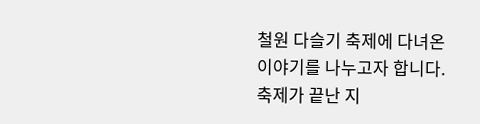철원 다슬기 축제에 다녀온 이야기를 나누고자 합니다. 축제가 끝난 지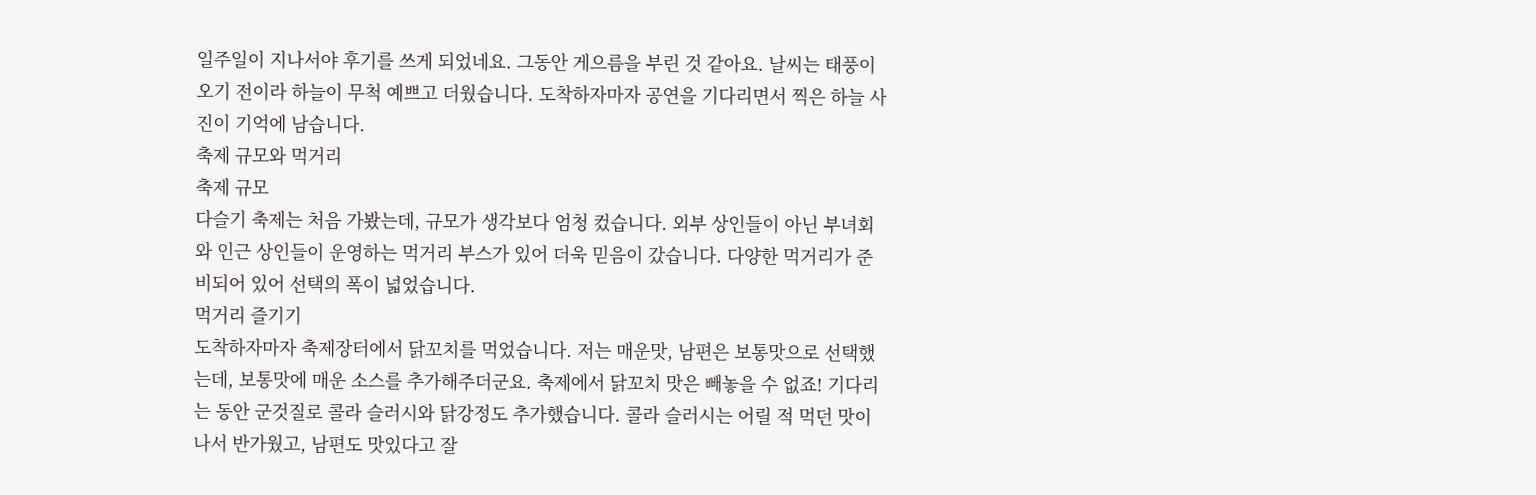일주일이 지나서야 후기를 쓰게 되었네요. 그동안 게으름을 부린 것 같아요. 날씨는 태풍이 오기 전이라 하늘이 무척 예쁘고 더웠습니다. 도착하자마자 공연을 기다리면서 찍은 하늘 사진이 기억에 남습니다.
축제 규모와 먹거리
축제 규모
다슬기 축제는 처음 가봤는데, 규모가 생각보다 엄청 컸습니다. 외부 상인들이 아닌 부녀회와 인근 상인들이 운영하는 먹거리 부스가 있어 더욱 믿음이 갔습니다. 다양한 먹거리가 준비되어 있어 선택의 폭이 넓었습니다.
먹거리 즐기기
도착하자마자 축제장터에서 닭꼬치를 먹었습니다. 저는 매운맛, 남편은 보통맛으로 선택했는데, 보통맛에 매운 소스를 추가해주더군요. 축제에서 닭꼬치 맛은 빼놓을 수 없죠! 기다리는 동안 군것질로 콜라 슬러시와 닭강정도 추가했습니다. 콜라 슬러시는 어릴 적 먹던 맛이 나서 반가웠고, 남편도 맛있다고 잘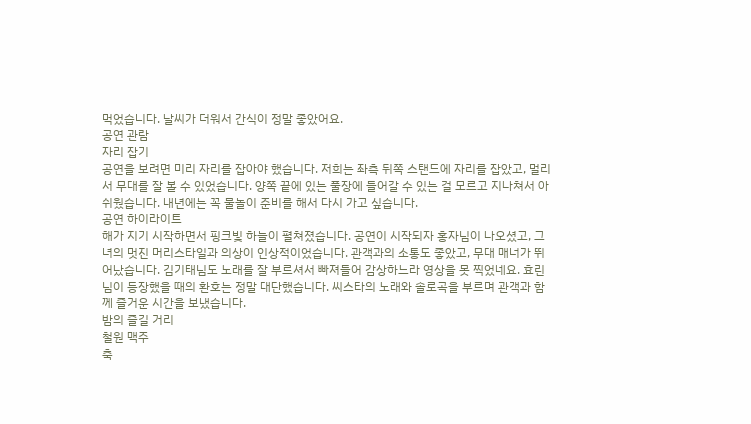먹었습니다. 날씨가 더워서 간식이 정말 좋았어요.
공연 관람
자리 잡기
공연을 보려면 미리 자리를 잡아야 했습니다. 저희는 좌측 뒤쪽 스탠드에 자리를 잡았고, 멀리서 무대를 잘 볼 수 있었습니다. 양쪽 끝에 있는 풀장에 들어갈 수 있는 걸 모르고 지나쳐서 아쉬웠습니다. 내년에는 꼭 물놀이 준비를 해서 다시 가고 싶습니다.
공연 하이라이트
해가 지기 시작하면서 핑크빛 하늘이 펼쳐졌습니다. 공연이 시작되자 홍자님이 나오셨고, 그녀의 멋진 머리스타일과 의상이 인상적이었습니다. 관객과의 소통도 좋았고, 무대 매너가 뛰어났습니다. 김기태님도 노래를 잘 부르셔서 빠져들어 감상하느라 영상을 못 찍었네요. 효린님이 등장했을 때의 환호는 정말 대단했습니다. 씨스타의 노래와 솔로곡을 부르며 관객과 함께 즐거운 시간을 보냈습니다.
밤의 즐길 거리
철원 맥주
축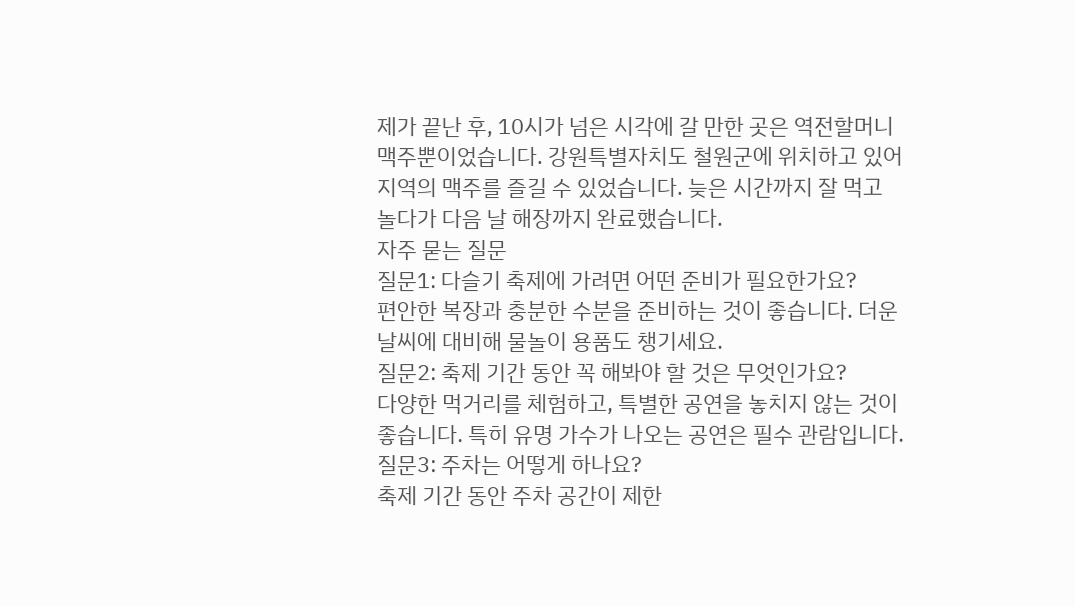제가 끝난 후, 10시가 넘은 시각에 갈 만한 곳은 역전할머니맥주뿐이었습니다. 강원특별자치도 철원군에 위치하고 있어 지역의 맥주를 즐길 수 있었습니다. 늦은 시간까지 잘 먹고 놀다가 다음 날 해장까지 완료했습니다.
자주 묻는 질문
질문1: 다슬기 축제에 가려면 어떤 준비가 필요한가요?
편안한 복장과 충분한 수분을 준비하는 것이 좋습니다. 더운 날씨에 대비해 물놀이 용품도 챙기세요.
질문2: 축제 기간 동안 꼭 해봐야 할 것은 무엇인가요?
다양한 먹거리를 체험하고, 특별한 공연을 놓치지 않는 것이 좋습니다. 특히 유명 가수가 나오는 공연은 필수 관람입니다.
질문3: 주차는 어떻게 하나요?
축제 기간 동안 주차 공간이 제한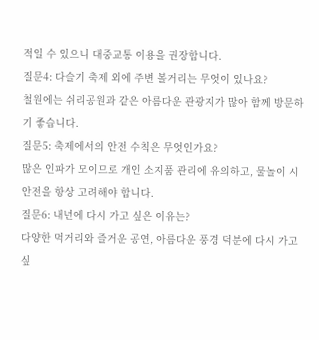적일 수 있으니 대중교통 이용을 권장합니다.
질문4: 다슬기 축제 외에 주변 볼거리는 무엇이 있나요?
철원에는 쉬리공원과 같은 아름다운 관광지가 많아 함께 방문하기 좋습니다.
질문5: 축제에서의 안전 수칙은 무엇인가요?
많은 인파가 모이므로 개인 소지품 관리에 유의하고, 물놀이 시 안전을 항상 고려해야 합니다.
질문6: 내년에 다시 가고 싶은 이유는?
다양한 먹거리와 즐거운 공연, 아름다운 풍경 덕분에 다시 가고 싶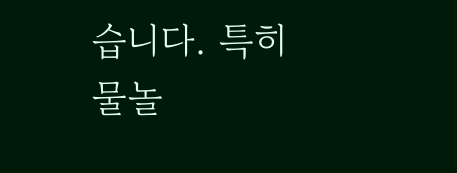습니다. 특히 물놀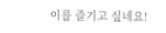이를 즐기고 싶네요!